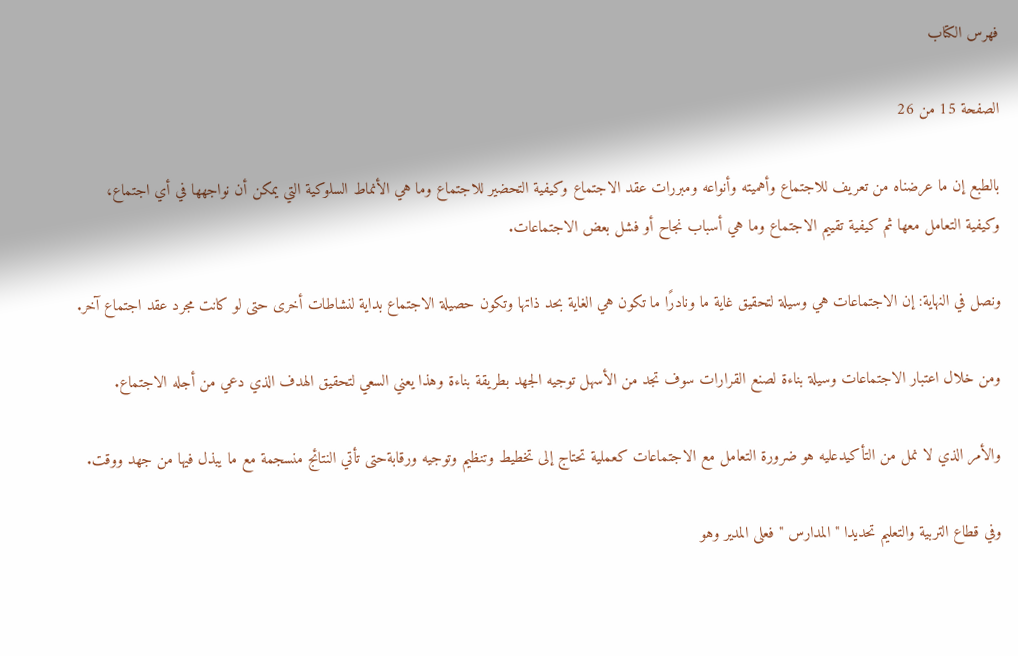فهرس الكتاب

الصفحة 15 من 26

بالطبع إن ما عرضناه من تعريف للاجتماع وأهميته وأنواعه ومبررات عقد الاجتماع وكيفية التحضير للاجتماع وما هي الأنماط السلوكية التي يمكن أن نواجهها في أي اجتماع، وكيفية التعامل معها ثم كيفية تقييم الاجتماع وما هي أسباب نجاح أو فشل بعض الاجتماعات.

ونصل في النهاية: إن الاجتماعات هي وسيلة لتحقيق غاية ما ونادرًا ما تكون هي الغاية بحد ذاتها وتكون حصيلة الاجتماع بداية لنشاطات أخرى حتى لو كانت مجرد عقد اجتماع آخر.

ومن خلال اعتبار الاجتماعات وسيلة بناءة لصنع القرارات سوف تجد من الأسهل توجيه الجهد بطريقة بناءة وهذا يعني السعي لتحقيق الهدف الذي دعي من أجله الاجتماع.

والأمر الذي لا نمل من التأكيدعليه هو ضرورة التعامل مع الاجتماعات كعملية تحتاج إلى تخطيط وتنظيم وتوجيه ورقابةحتى تأتي النتائج منسجمة مع ما يبذل فيها من جهد ووقت.

وفي قطاع التربية والتعليم تحديدا " المدارس " فعلى المدير وهو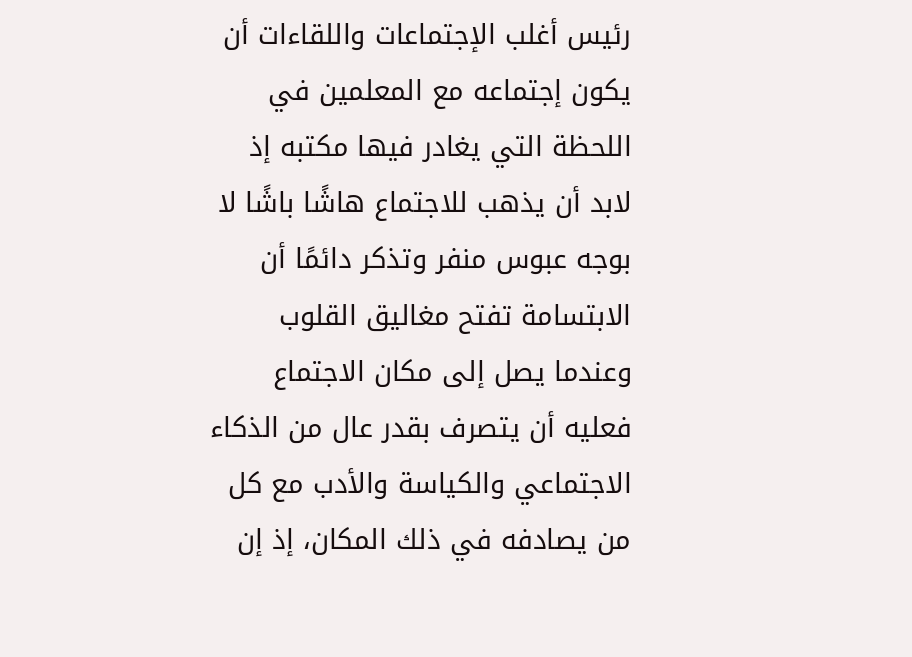رئيس أغلب الإجتماعات واللقاءات أن يكون إجتماعه مع المعلمين في اللحظة التي يغادر فيها مكتبه إذ لابد أن يذهب للاجتماع هاشًا باشًا لا بوجه عبوس منفر وتذكر دائمًا أن الابتسامة تفتح مغاليق القلوب وعندما يصل إلى مكان الاجتماع فعليه أن يتصرف بقدر عال من الذكاء الاجتماعي والكياسة والأدب مع كل من يصادفه في ذلك المكان، إذ إن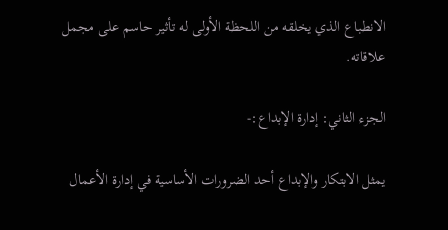الانطباع الذي يخلقه من اللحظة الأولى له تأثير حاسم على مجمل علاقاته.

الجزء الثاني: إدارة الإبداع:-

يمثل الابتكار والإبداع أحد الضرورات الأساسية في إدارة الأعمال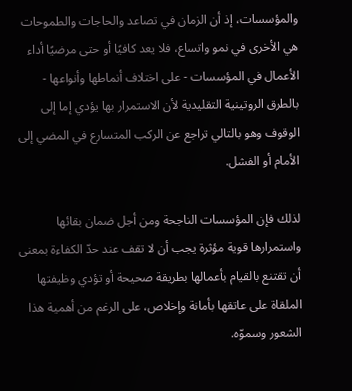والمؤسسات، إذ أن الزمان في تصاعد والحاجات والطموحات هي الأخرى في نمو واتساع، فلا يعد كافيًا أو حتى مرضيًا أداء الأعمال في المؤسسات - على اختلاف أنماطها وأنواعها - بالطرق الروتينية التقليدية لأن الاستمرار بها يؤدي إما إلى الوقوف وهو بالتالي تراجع عن الركب المتسارع في المضي إلى الأمام أو الفشل.

لذلك فإن المؤسسات الناجحة ومن أجل ضمان بقائها واستمرارها قوية مؤثرة يجب أن لا تقف عند حدّ الكفاءة بمعنى أن تقتنع بالقيام بأعمالها بطريقة صحيحة أو تؤدي وظيفتها الملقاة على عاتقها بأمانة وإخلاص، على الرغم من أهمية هذا الشعور وسموّه.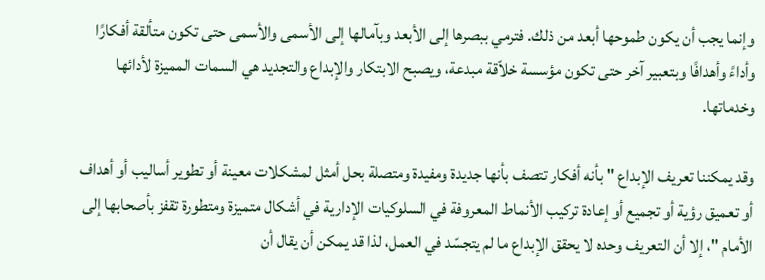وإنما يجب أن يكون طموحها أبعد من ذلك. فترمي ببصرها إلى الأبعد وبآمالها إلى الأسمى والأسمى حتى تكون متألقة أفكارًا وأداءً وأهدافًا وبتعبير آخر حتى تكون مؤسسة خلاّقة مبدعة، ويصبح الابتكار والإبداع والتجديد هي السمات المميزة لأدائها وخدماتها.

وقد يمكننا تعريف الإبداع " بأنه أفكار تتصف بأنها جديدة ومفيدة ومتصلة بحل أمثل لمشكلات معينة أو تطوير أساليب أو أهداف أو تعميق رؤية أو تجميع أو إعادة تركيب الأنماط المعروفة في السلوكيات الإدارية في أشكال متميزة ومتطورة تقفز بأصحابها إلى الأمام "، إلا أن التعريف وحده لا يحقق الإبداع ما لم يتجسّد في العمل، لذا قد يمكن أن يقال أن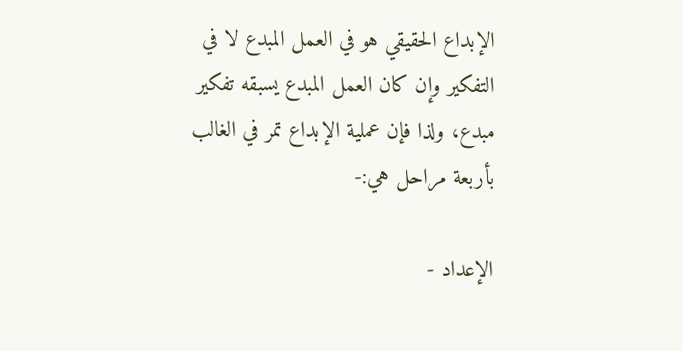الإبداع الحقيقي هو في العمل المبدع لا في التفكير وإن كان العمل المبدع يسبقه تفكير مبدع، ولذا فإن عملية الإبداع تمر في الغالب بأربعة مراحل هي:-

الإعداد -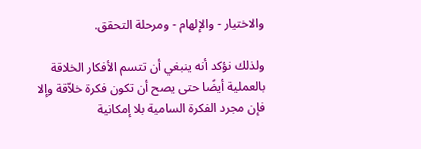والاختيار - والإلهام - ومرحلة التحقق.

ولذلك نؤكد أنه ينبغي أن تتسم الأفكار الخلاقة بالعملية أيضًا حتى يصح أن تكون فكرة خلاّقة وإلا فإن مجرد الفكرة السامية بلا إمكانية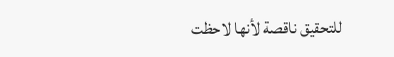للتحقيق ناقصة لأنها لاحظت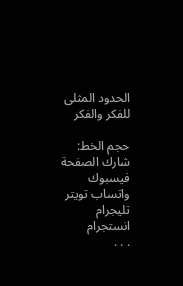الحدود المثلى للفكر والفكر

حجم الخط:
شارك الصفحة
فيسبوك واتساب تويتر تليجرام انستجرام
. . .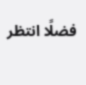فضلًا انتظر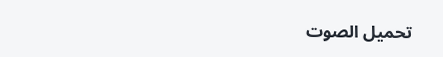تحميل الصوت